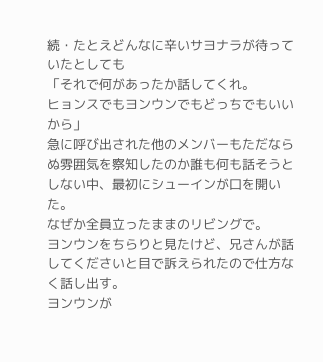続・たとえどんなに辛いサヨナラが待っていたとしても
「それで何があったか話してくれ。
ヒョンスでもヨンウンでもどっちでもいいから」
急に呼び出された他のメンバーもただならぬ雰囲気を察知したのか誰も何も話そうとしない中、最初にシューインが口を開いた。
なぜか全員立ったままのリビングで。
ヨンウンをちらりと見たけど、兄さんが話してくださいと目で訴えられたので仕方なく話し出す。
ヨンウンが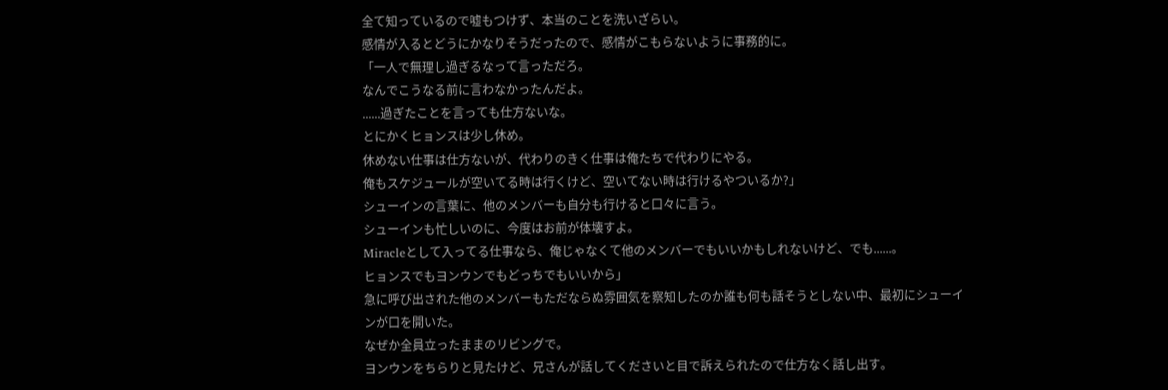全て知っているので嘘もつけず、本当のことを洗いざらい。
感情が入るとどうにかなりそうだったので、感情がこもらないように事務的に。
「一人で無理し過ぎるなって言っただろ。
なんでこうなる前に言わなかったんだよ。
......過ぎたことを言っても仕方ないな。
とにかくヒョンスは少し休め。
休めない仕事は仕方ないが、代わりのきく仕事は俺たちで代わりにやる。
俺もスケジュールが空いてる時は行くけど、空いてない時は行けるやついるか?」
シューインの言葉に、他のメンバーも自分も行けると口々に言う。
シューインも忙しいのに、今度はお前が体壊すよ。
Miracleとして入ってる仕事なら、俺じゃなくて他のメンバーでもいいかもしれないけど、でも......。
ヒョンスでもヨンウンでもどっちでもいいから」
急に呼び出された他のメンバーもただならぬ雰囲気を察知したのか誰も何も話そうとしない中、最初にシューインが口を開いた。
なぜか全員立ったままのリビングで。
ヨンウンをちらりと見たけど、兄さんが話してくださいと目で訴えられたので仕方なく話し出す。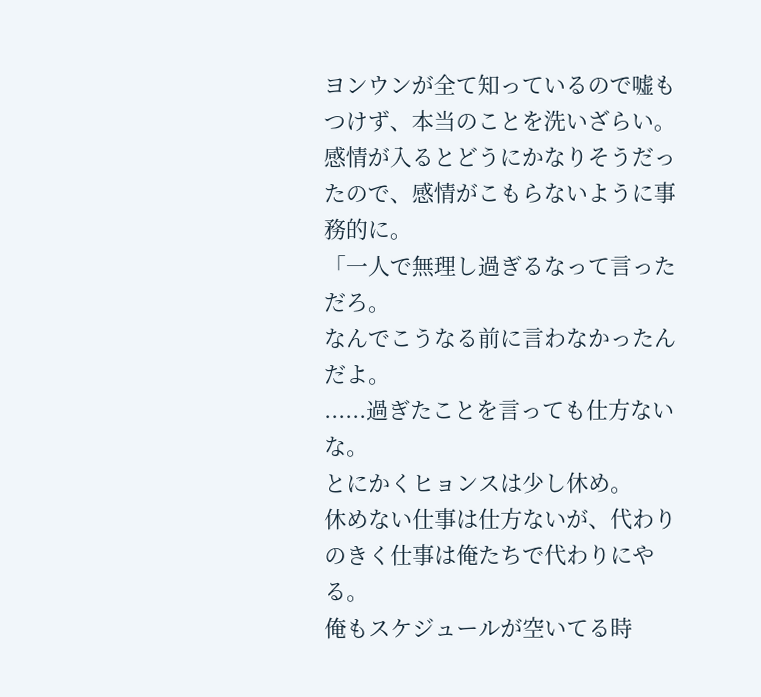ヨンウンが全て知っているので嘘もつけず、本当のことを洗いざらい。
感情が入るとどうにかなりそうだったので、感情がこもらないように事務的に。
「一人で無理し過ぎるなって言っただろ。
なんでこうなる前に言わなかったんだよ。
......過ぎたことを言っても仕方ないな。
とにかくヒョンスは少し休め。
休めない仕事は仕方ないが、代わりのきく仕事は俺たちで代わりにやる。
俺もスケジュールが空いてる時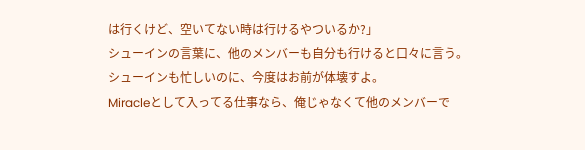は行くけど、空いてない時は行けるやついるか?」
シューインの言葉に、他のメンバーも自分も行けると口々に言う。
シューインも忙しいのに、今度はお前が体壊すよ。
Miracleとして入ってる仕事なら、俺じゃなくて他のメンバーで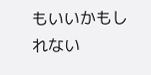もいいかもしれない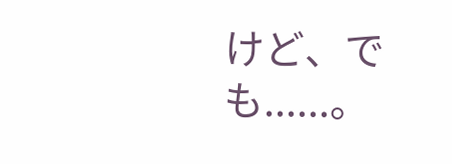けど、でも......。